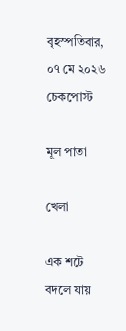বৃহস্পতিবার, ০৭ মে ২০২৬
চেকপোস্ট

মূল পাতা

খেলা

এক শটে বদলে যায়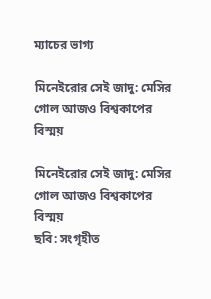ম্যাচের ভাগ্য

মিনেইরোর সেই জাদু: মেসির গোল আজও বিশ্বকাপের বিস্ময়

মিনেইরোর সেই জাদু: মেসির গোল আজও বিশ্বকাপের বিস্ময়
ছবি: সংগৃহীত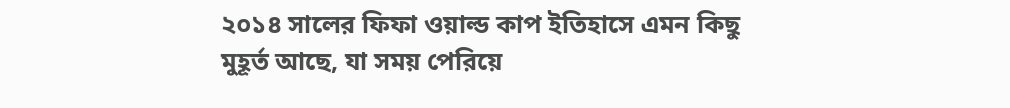২০১৪ সালের ফিফা ওয়াল্ড কাপ ইতিহাসে এমন কিছু মুহূর্ত আছে, যা সময় পেরিয়ে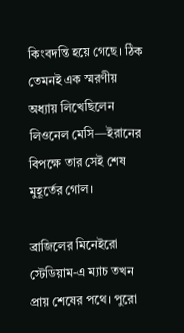কিংবদন্তি হয়ে গেছে। ঠিক তেমনই এক স্মরণীয় অধ্যায় লিখেছিলেন লিওনেল মেসি—ইরানের বিপক্ষে তার সেই শেষ মুহূর্তের গোল।

ব্রাজিলের মিনেইরো স্টেডিয়াম-এ ম্যাচ তখন প্রায় শেষের পথে। পুরো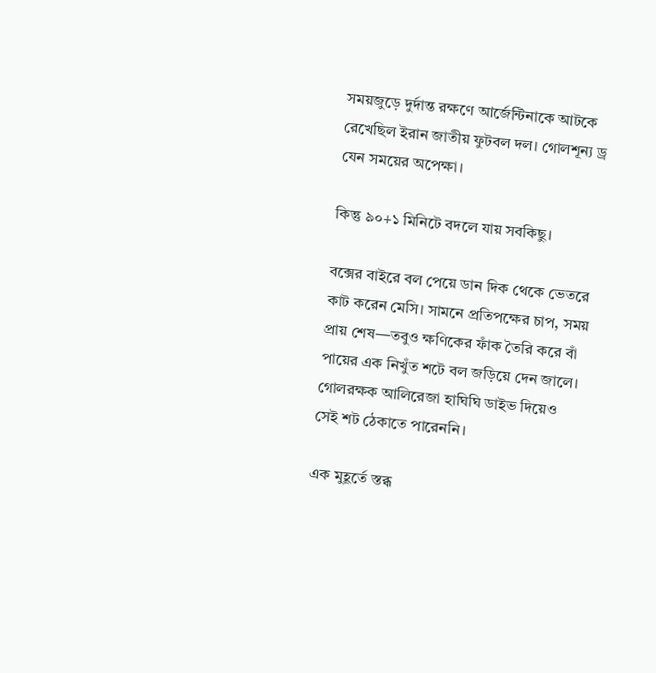সময়জুড়ে দুর্দান্ত রক্ষণে আর্জেন্টিনাকে আটকে রেখেছিল ইরান জাতীয় ফুটবল দল। গোলশূন্য ড্র যেন সময়ের অপেক্ষা।

কিন্তু ৯০+১ মিনিটে বদলে যায় সবকিছু।

বক্সের বাইরে বল পেয়ে ডান দিক থেকে ভেতরে কাট করেন মেসি। সামনে প্রতিপক্ষের চাপ, সময় প্রায় শেষ—তবুও ক্ষণিকের ফাঁক তৈরি করে বাঁ পায়ের এক নিখুঁত শটে বল জড়িয়ে দেন জালে। গোলরক্ষক আলিরেজা হাঘিঘি ডাইভ দিয়েও সেই শট ঠেকাতে পারেননি।

এক মুহূর্তে স্তব্ধ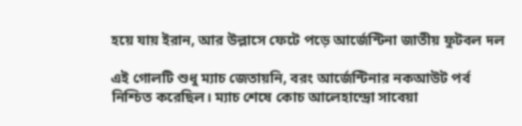হয়ে যায় ইরান, আর উল্লাসে ফেটে পড়ে আর্জেন্টিনা জাতীয় ফুটবল দল

এই গোলটি শুধু ম্যাচ জেতায়নি, বরং আর্জেন্টিনার নকআউট পর্ব নিশ্চিত করেছিল। ম্যাচ শেষে কোচ আলেহান্দ্রো সাবেয়া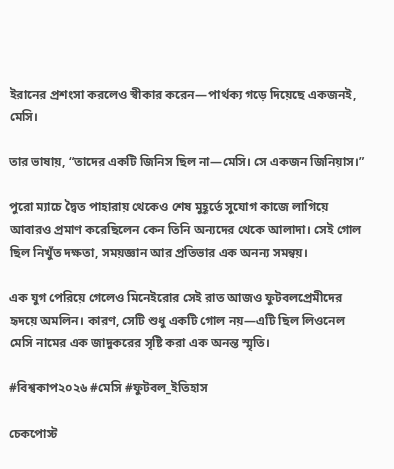ইরানের প্রশংসা করলেও স্বীকার করেন—পার্থক্য গড়ে দিয়েছে একজনই, মেসি।

তার ভাষায়, “তাদের একটি জিনিস ছিল না—মেসি। সে একজন জিনিয়াস।”

পুরো ম্যাচে দ্বৈত পাহারায় থেকেও শেষ মুহূর্তে সুযোগ কাজে লাগিয়ে আবারও প্রমাণ করেছিলেন কেন তিনি অন্যদের থেকে আলাদা। সেই গোল ছিল নিখুঁত দক্ষতা, সময়জ্ঞান আর প্রতিভার এক অনন্য সমন্বয়।

এক যুগ পেরিয়ে গেলেও মিনেইরোর সেই রাত আজও ফুটবলপ্রেমীদের হৃদয়ে অমলিন। কারণ, সেটি শুধু একটি গোল নয়—এটি ছিল লিওনেল মেসি নামের এক জাদুকরের সৃষ্টি করা এক অনন্ত স্মৃতি।

#বিশ্বকাপ২০২৬ #মেসি #ফুটবল_ইতিহাস

চেকপোস্ট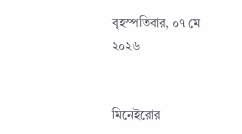বৃহস্পতিবার, ০৭ মে ২০২৬


মিনেইরোর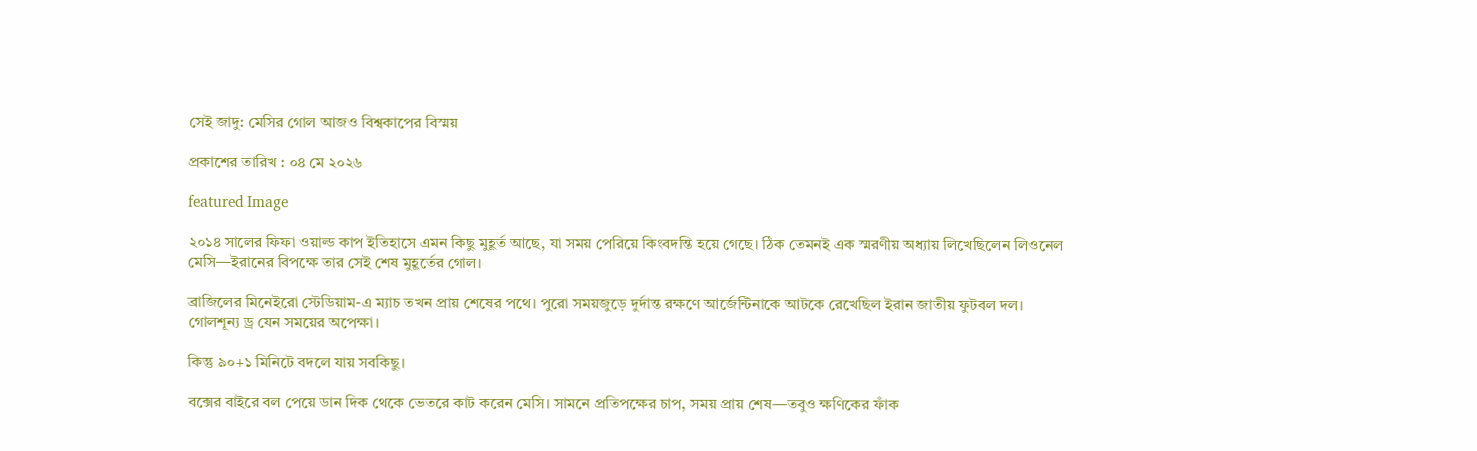সেই জাদু: মেসির গোল আজও বিশ্বকাপের বিস্ময়

প্রকাশের তারিখ : ০৪ মে ২০২৬

featured Image

২০১৪ সালের ফিফা ওয়াল্ড কাপ ইতিহাসে এমন কিছু মুহূর্ত আছে, যা সময় পেরিয়ে কিংবদন্তি হয়ে গেছে। ঠিক তেমনই এক স্মরণীয় অধ্যায় লিখেছিলেন লিওনেল মেসি—ইরানের বিপক্ষে তার সেই শেষ মুহূর্তের গোল।

ব্রাজিলের মিনেইরো স্টেডিয়াম-এ ম্যাচ তখন প্রায় শেষের পথে। পুরো সময়জুড়ে দুর্দান্ত রক্ষণে আর্জেন্টিনাকে আটকে রেখেছিল ইরান জাতীয় ফুটবল দল। গোলশূন্য ড্র যেন সময়ের অপেক্ষা।

কিন্তু ৯০+১ মিনিটে বদলে যায় সবকিছু।

বক্সের বাইরে বল পেয়ে ডান দিক থেকে ভেতরে কাট করেন মেসি। সামনে প্রতিপক্ষের চাপ, সময় প্রায় শেষ—তবুও ক্ষণিকের ফাঁক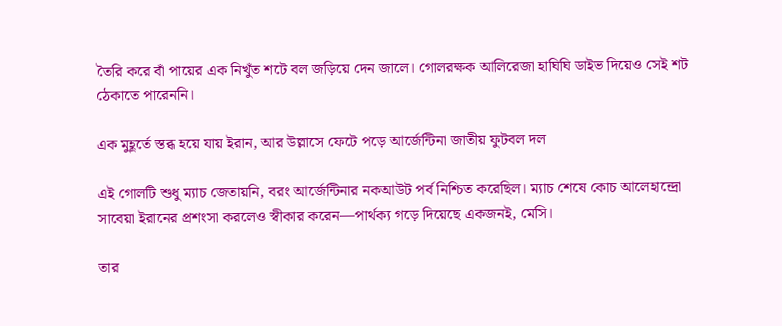তৈরি করে বাঁ পায়ের এক নিখুঁত শটে বল জড়িয়ে দেন জালে। গোলরক্ষক আলিরেজা হাঘিঘি ডাইভ দিয়েও সেই শট ঠেকাতে পারেননি।

এক মুহূর্তে স্তব্ধ হয়ে যায় ইরান, আর উল্লাসে ফেটে পড়ে আর্জেন্টিনা জাতীয় ফুটবল দল

এই গোলটি শুধু ম্যাচ জেতায়নি, বরং আর্জেন্টিনার নকআউট পর্ব নিশ্চিত করেছিল। ম্যাচ শেষে কোচ আলেহান্দ্রো সাবেয়া ইরানের প্রশংসা করলেও স্বীকার করেন—পার্থক্য গড়ে দিয়েছে একজনই, মেসি।

তার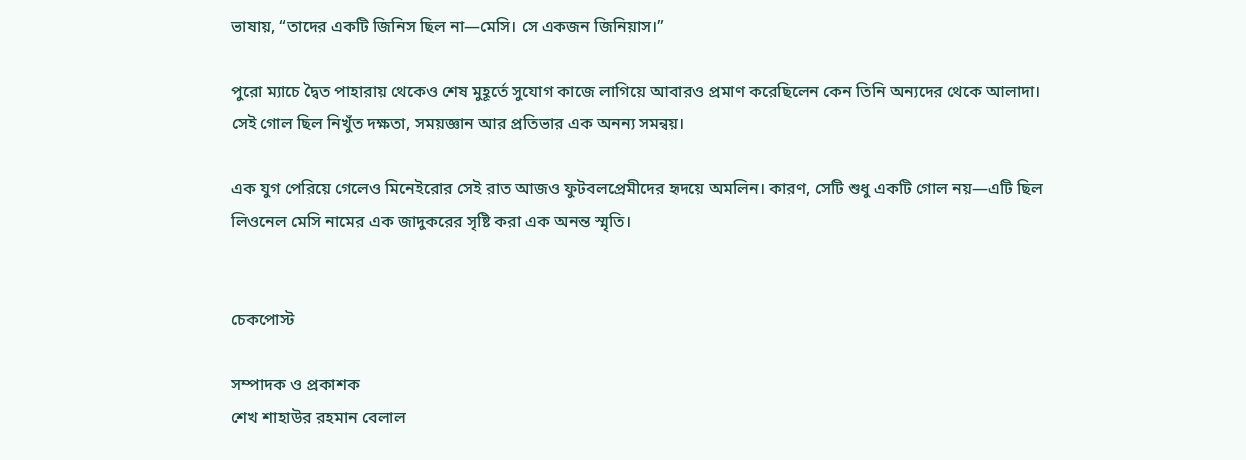ভাষায়, “তাদের একটি জিনিস ছিল না—মেসি। সে একজন জিনিয়াস।”

পুরো ম্যাচে দ্বৈত পাহারায় থেকেও শেষ মুহূর্তে সুযোগ কাজে লাগিয়ে আবারও প্রমাণ করেছিলেন কেন তিনি অন্যদের থেকে আলাদা। সেই গোল ছিল নিখুঁত দক্ষতা, সময়জ্ঞান আর প্রতিভার এক অনন্য সমন্বয়।

এক যুগ পেরিয়ে গেলেও মিনেইরোর সেই রাত আজও ফুটবলপ্রেমীদের হৃদয়ে অমলিন। কারণ, সেটি শুধু একটি গোল নয়—এটি ছিল লিওনেল মেসি নামের এক জাদুকরের সৃষ্টি করা এক অনন্ত স্মৃতি।


চেকপোস্ট

সম্পাদক ও প্রকাশক
শেখ শাহাউর রহমান বেলাল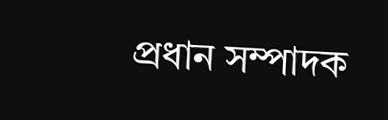প্রধান সম্পাদক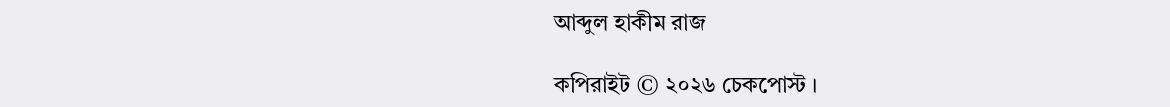আব্দুল হাকীম রাজ

কপিরাইট © ২০২৬ চেকপোস্ট ।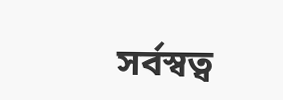সর্বস্বত্ব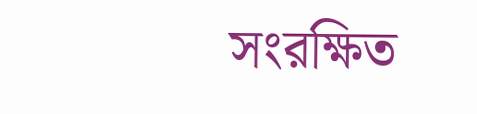সংরক্ষিত